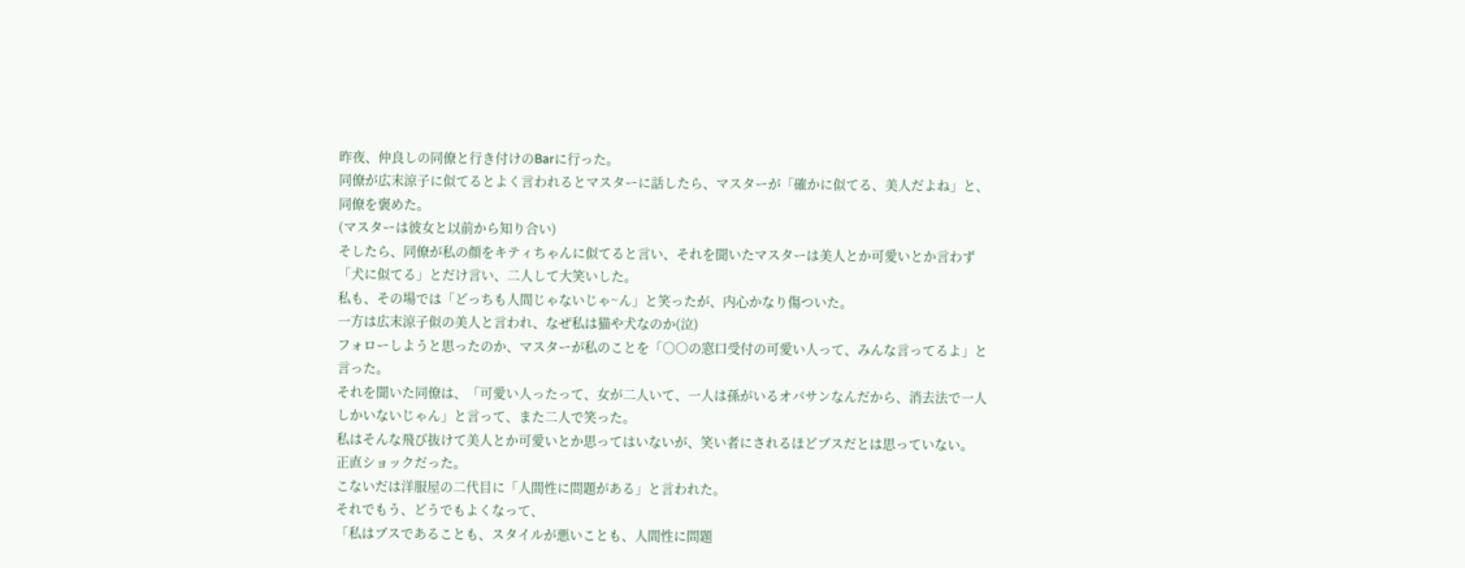昨夜、仲良しの同僚と行き付けのBarに行った。
同僚が広末涼子に似てるとよく言われるとマスターに話したら、マスターが「確かに似てる、美人だよね」と、同僚を褒めた。
(マスターは彼女と以前から知り合い)
そしたら、同僚が私の顔をキティちゃんに似てると言い、それを聞いたマスターは美人とか可愛いとか言わず「犬に似てる」とだけ言い、二人して大笑いした。
私も、その場では「どっちも人間じゃないじゃ~ん」と笑ったが、内心かなり傷ついた。
一方は広末涼子似の美人と言われ、なぜ私は猫や犬なのか(泣)
フォローしようと思ったのか、マスターが私のことを「○○の窓口受付の可愛い人って、みんな言ってるよ」と言った。
それを聞いた同僚は、「可愛い人ったって、女が二人いて、一人は孫がいるオバサンなんだから、消去法で一人しかいないじゃん」と言って、また二人で笑った。
私はそんな飛び抜けて美人とか可愛いとか思ってはいないが、笑い者にされるほどブスだとは思っていない。
正直ショックだった。
こないだは洋服屋の二代目に「人間性に問題がある」と言われた。
それでもう、どうでもよくなって、
「私はブスであることも、スタイルが悪いことも、人間性に問題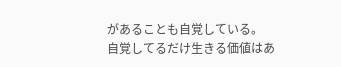があることも自覚している。
自覚してるだけ生きる価値はあ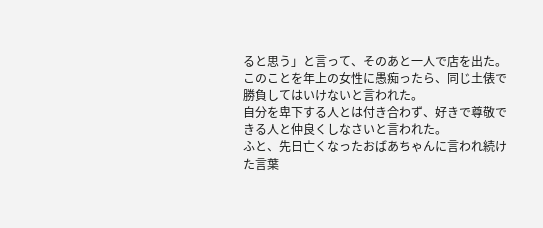ると思う」と言って、そのあと一人で店を出た。
このことを年上の女性に愚痴ったら、同じ土俵で勝負してはいけないと言われた。
自分を卑下する人とは付き合わず、好きで尊敬できる人と仲良くしなさいと言われた。
ふと、先日亡くなったおばあちゃんに言われ続けた言葉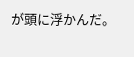が頭に浮かんだ。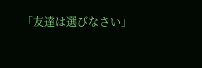「友達は選びなさい」